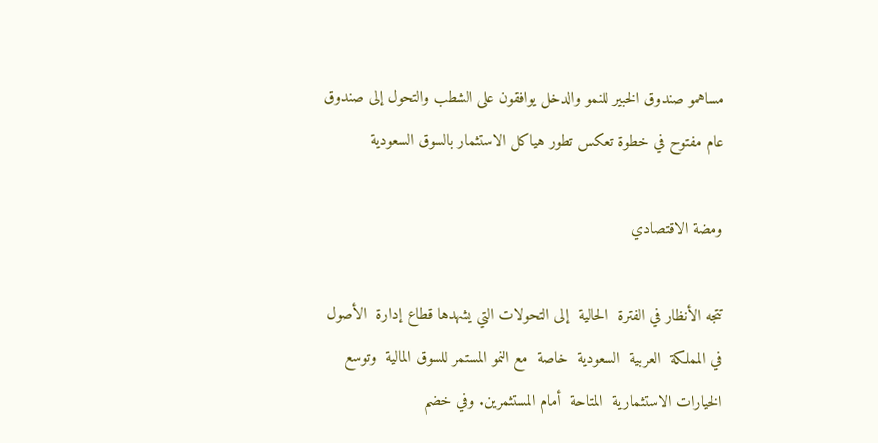مساهمو صندوق الخبير للنمو والدخل يوافقون على الشطب والتحول إلى صندوق عام مفتوح في خطوة تعكس تطور هياكل الاستثمار بالسوق السعودية

ومضة الاقتصادي

تتجه الأنظار في الفترة  الحالية  إلى التحولات التي يشهدها قطاع إدارة  الأصول في المملكة  العربية  السعودية  خاصة  مع النمو المستمر للسوق المالية  وتوسع الخيارات الاستثمارية  المتاحة  أمام المستثمرين. وفي خضم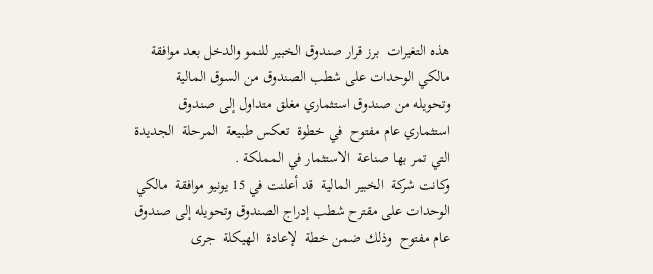هذه التغيرات  برز قرار صندوق الخبير للنمو والدخل بعد موافقة  مالكي الوحدات على شطب الصندوق من السوق المالية  وتحويله من صندوق استثماري مغلق متداول إلى صندوق استثماري عام مفتوح  في خطوة  تعكس طبيعة  المرحلة  الجديدة  التي تمر بها صناعة  الاستثمار في المملكة .
وكانت شركة  الخبير المالية  قد أعلنت في 15 يونيو موافقة  مالكي الوحدات على مقترح شطب إدراج الصندوق وتحويله إلى صندوق عام مفتوح  وذلك ضمن خطة  لإعادة  الهيكلة  جرى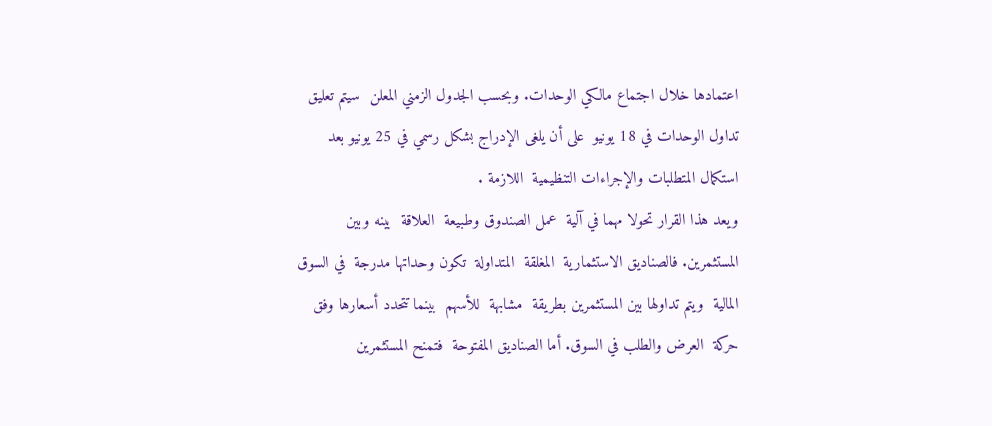اعتمادها خلال اجتماع مالكي الوحدات. وبحسب الجدول الزمني المعلن  سيتم تعليق تداول الوحدات في 18 يونيو  على أن يلغى الإدراج بشكل رسمي في 25 يونيو بعد استكمال المتطلبات والإجراءات التنظيمية  اللازمة .
ويعد هذا القرار تحولا مهما في آلية  عمل الصندوق وطبيعة  العلاقة  بينه وبين المستثمرين. فالصناديق الاستثمارية  المغلقة  المتداولة  تكون وحداتها مدرجة  في السوق المالية  ويتم تداولها بين المستثمرين بطريقة  مشابهة  للأسهم  بينما تتحدد أسعارها وفق حركة  العرض والطلب في السوق. أما الصناديق المفتوحة  فتمنح المستثمرين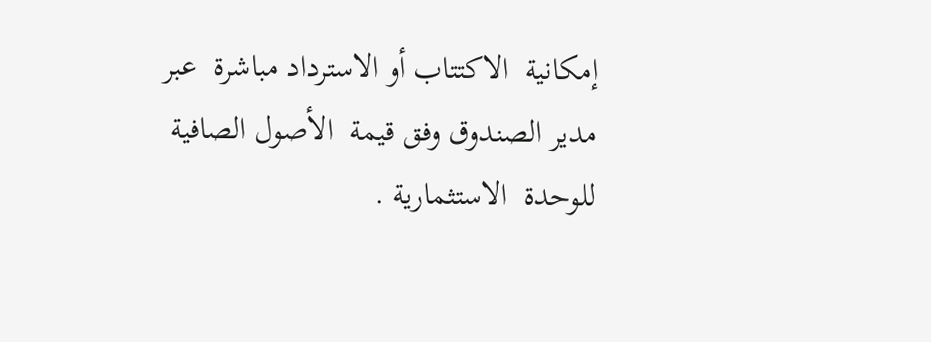إمكانية  الاكتتاب أو الاسترداد مباشرة  عبر مدير الصندوق وفق قيمة  الأصول الصافية  للوحدة  الاستثمارية .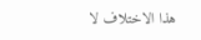هذا الاختلاف لا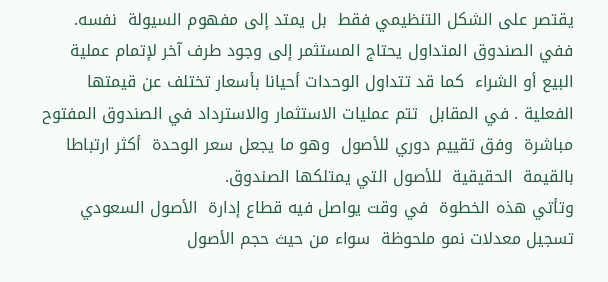يقتصر على الشكل التنظيمي فقط  بل يمتد إلى مفهوم السيولة  نفسه. ففي الصندوق المتداول يحتاج المستثمر إلى وجود طرف آخر لإتمام عملية  البيع أو الشراء  كما قد تتداول الوحدات أحيانا بأسعار تختلف عن قيمتها الفعلية . في المقابل  تتم عمليات الاستثمار والاسترداد في الصندوق المفتوح مباشرة  وفق تقييم دوري للأصول  وهو ما يجعل سعر الوحدة  أكثر ارتباطا بالقيمة  الحقيقية  للأصول التي يمتلكها الصندوق.
وتأتي هذه الخطوة  في وقت يواصل فيه قطاع إدارة  الأصول السعودي تسجيل معدلات نمو ملحوظة  سواء من حيث حجم الأصول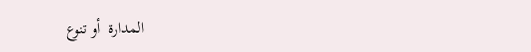المدارة  أو تنوع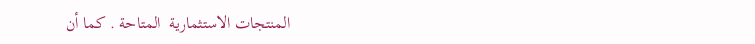المنتجات الاستثمارية  المتاحة . كما أن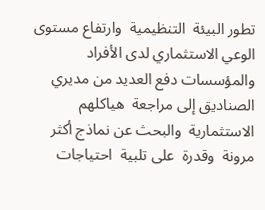تطور البيئة  التنظيمية  وارتفاع مستوى الوعي الاستثماري لدى الأفراد والمؤسسات دفع العديد من مديري الصناديق إلى مراجعة  هياكلهم الاستثمارية  والبحث عن نماذج أكثر مرونة  وقدرة  على تلبية  احتياجات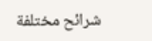شرائح مختلفة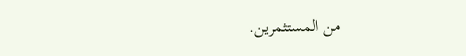من المستثمرين.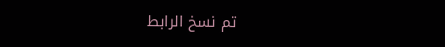تم نسخ الرابط